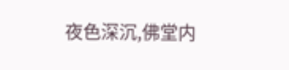夜色深沉,佛堂内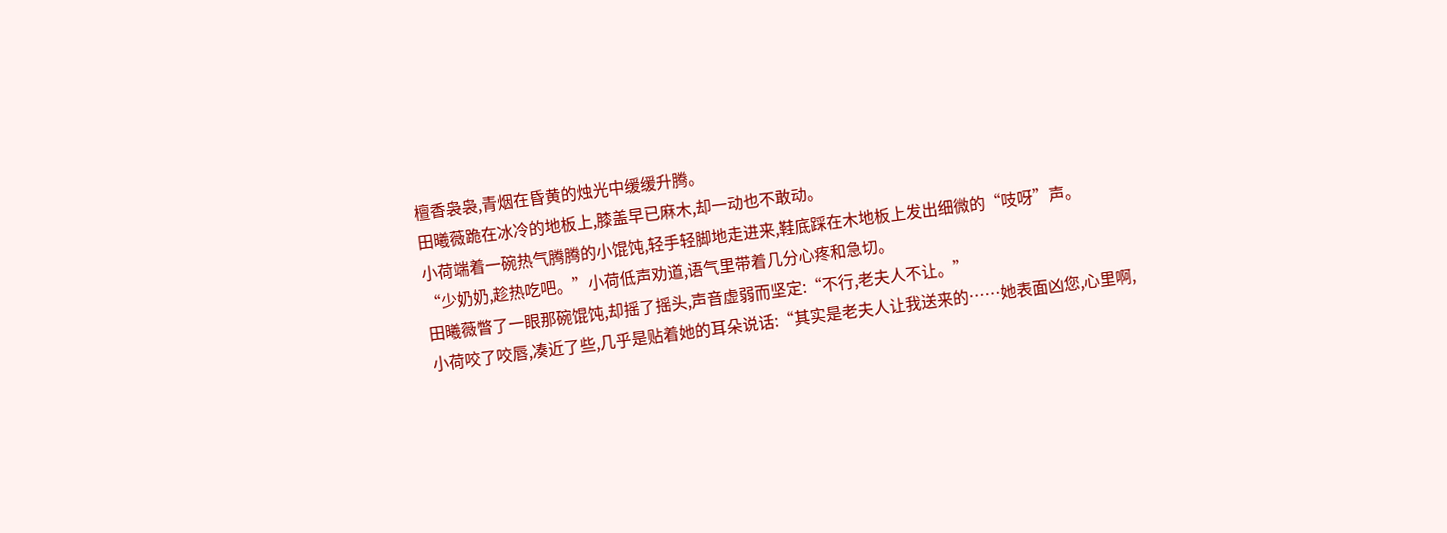檀香袅袅,青烟在昏黄的烛光中缓缓升腾。
田曦薇跪在冰冷的地板上,膝盖早已麻木,却一动也不敢动。
小荷端着一碗热气腾腾的小馄饨,轻手轻脚地走进来,鞋底踩在木地板上发出细微的“吱呀”声。
“少奶奶,趁热吃吧。”小荷低声劝道,语气里带着几分心疼和急切。
田曦薇瞥了一眼那碗馄饨,却摇了摇头,声音虚弱而坚定:“不行,老夫人不让。”
小荷咬了咬唇,凑近了些,几乎是贴着她的耳朵说话:“其实是老夫人让我送来的……她表面凶您,心里啊,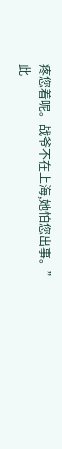疼您着呢。战爷不在上海,她怕您出事。”
此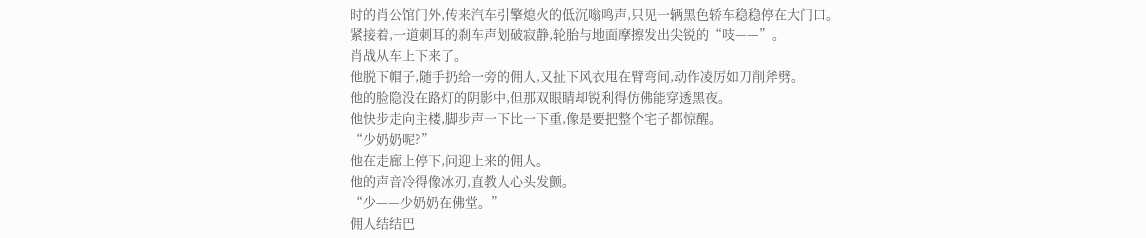时的肖公馆门外,传来汽车引擎熄火的低沉嗡鸣声,只见一辆黑色轿车稳稳停在大门口。
紧接着,一道刺耳的刹车声划破寂静,轮胎与地面摩擦发出尖锐的“吱——”。
肖战从车上下来了。
他脱下帽子,随手扔给一旁的佣人,又扯下风衣甩在臂弯间,动作凌厉如刀削斧劈。
他的脸隐没在路灯的阴影中,但那双眼睛却锐利得仿佛能穿透黑夜。
他快步走向主楼,脚步声一下比一下重,像是要把整个宅子都惊醒。
“少奶奶呢?”
他在走廊上停下,问迎上来的佣人。
他的声音冷得像冰刃,直教人心头发颤。
“少——少奶奶在佛堂。”
佣人结结巴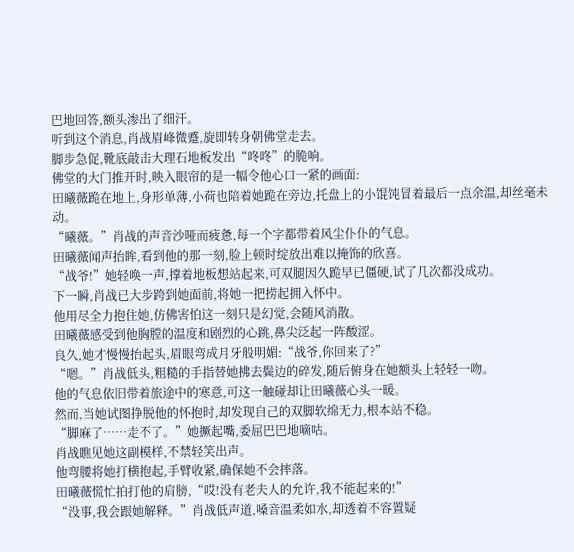巴地回答,额头渗出了细汗。
听到这个消息,肖战眉峰微蹙,旋即转身朝佛堂走去。
脚步急促,靴底敲击大理石地板发出“咚咚”的脆响。
佛堂的大门推开时,映入眼帘的是一幅令他心口一紧的画面:
田曦薇跪在地上,身形单薄,小荷也陪着她跪在旁边,托盘上的小馄饨冒着最后一点余温,却丝毫未动。
“曦薇。”肖战的声音沙哑而疲惫,每一个字都带着风尘仆仆的气息。
田曦薇闻声抬眸,看到他的那一刻,脸上顿时绽放出难以掩饰的欣喜。
“战爷!”她轻唤一声,撑着地板想站起来,可双腿因久跪早已僵硬,试了几次都没成功。
下一瞬,肖战已大步跨到她面前,将她一把捞起拥入怀中。
他用尽全力抱住她,仿佛害怕这一刻只是幻觉,会随风消散。
田曦薇感受到他胸膛的温度和剧烈的心跳,鼻尖泛起一阵酸涩。
良久,她才慢慢抬起头,眉眼弯成月牙般明媚:“战爷,你回来了?”
“嗯。”肖战低头,粗糙的手指替她拂去鬓边的碎发,随后俯身在她额头上轻轻一吻。
他的气息依旧带着旅途中的寒意,可这一触碰却让田曦薇心头一暖。
然而,当她试图挣脱他的怀抱时,却发现自己的双脚软绵无力,根本站不稳。
“脚麻了……走不了。”她撅起嘴,委屈巴巴地嘀咕。
肖战瞧见她这副模样,不禁轻笑出声。
他弯腰将她打横抱起,手臂收紧,确保她不会摔落。
田曦薇慌忙拍打他的肩膀,“哎!没有老夫人的允许,我不能起来的!”
“没事,我会跟她解释。”肖战低声道,嗓音温柔如水,却透着不容置疑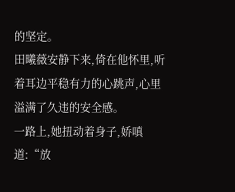的坚定。
田曦薇安静下来,倚在他怀里,听着耳边平稳有力的心跳声,心里溢满了久违的安全感。
一路上,她扭动着身子,娇嗔道:“放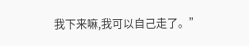我下来嘛,我可以自己走了。”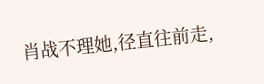肖战不理她,径直往前走,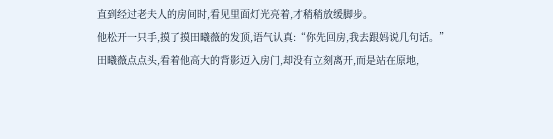直到经过老夫人的房间时,看见里面灯光亮着,才稍稍放缓脚步。
他松开一只手,摸了摸田曦薇的发顶,语气认真:“你先回房,我去跟妈说几句话。”
田曦薇点点头,看着他高大的背影迈入房门,却没有立刻离开,而是站在原地,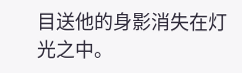目送他的身影消失在灯光之中。